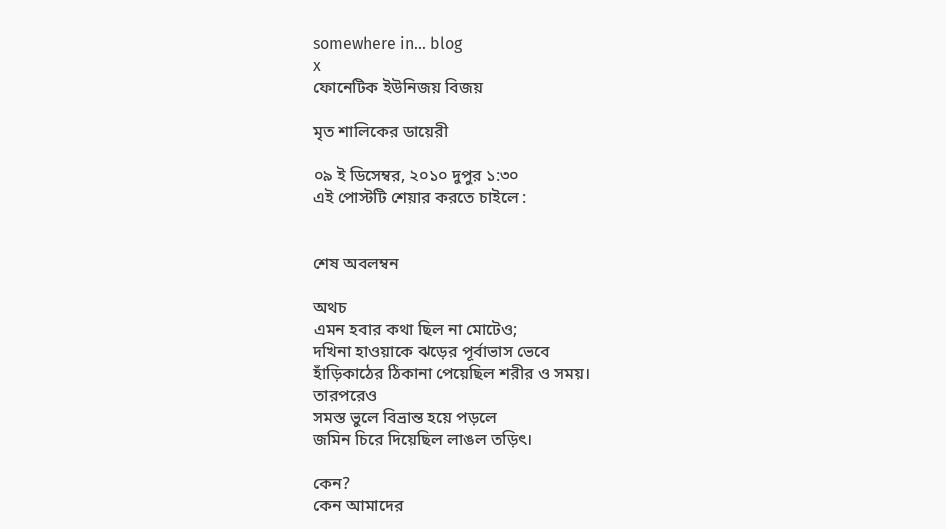somewhere in... blog
x
ফোনেটিক ইউনিজয় বিজয়

মৃত শালিকের ডায়েরী

০৯ ই ডিসেম্বর, ২০১০ দুপুর ১:৩০
এই পোস্টটি শেয়ার করতে চাইলে :


শেষ অবলম্বন

অথচ
এমন হবার কথা ছিল না মোটেও;
দখিনা হাওয়াকে ঝড়ের পূর্বাভাস ভেবে
হাঁড়িকাঠের ঠিকানা পেয়েছিল শরীর ও সময়।
তারপরেও
সমস্ত ভুলে বিভ্রান্ত হয়ে পড়লে
জমিন চিরে দিয়েছিল লাঙল তড়িৎ।

কেন?
কেন আমাদের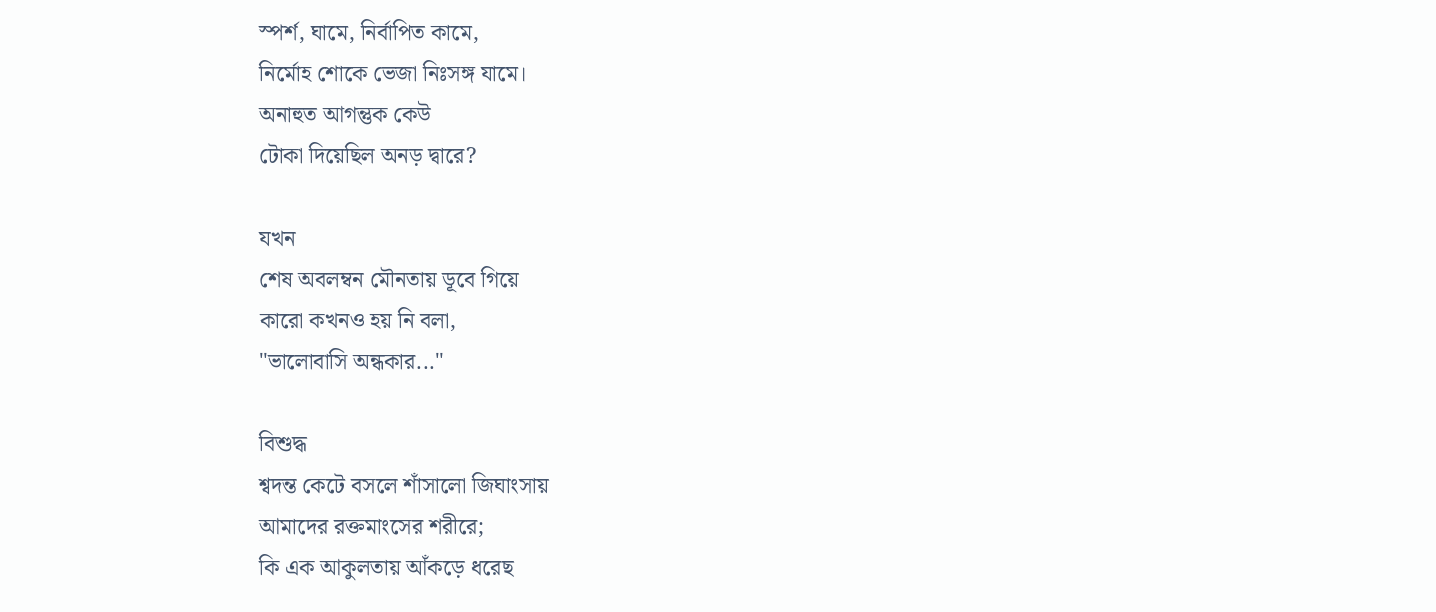স্পর্শ, ঘামে, নির্বাপিত কামে,
নির্মোহ শোকে ভেজা নিঃসঙ্গ যামে।
অনাহুত আগন্তুক কেউ
টোকা দিয়েছিল অনড় দ্বারে?

যখন
শেষ অবলম্বন মৌনতায় ডূবে গিয়ে
কারো কখনও হয় নি বলা,
"ভালোবাসি অন্ধকার..."

বিশুদ্ধ
শ্বদন্ত কেটে বসলে শাঁসালো জিঘাংসায়
আমাদের রক্তমাংসের শরীরে;
কি এক আকুলতায় আঁকড়ে ধরেছ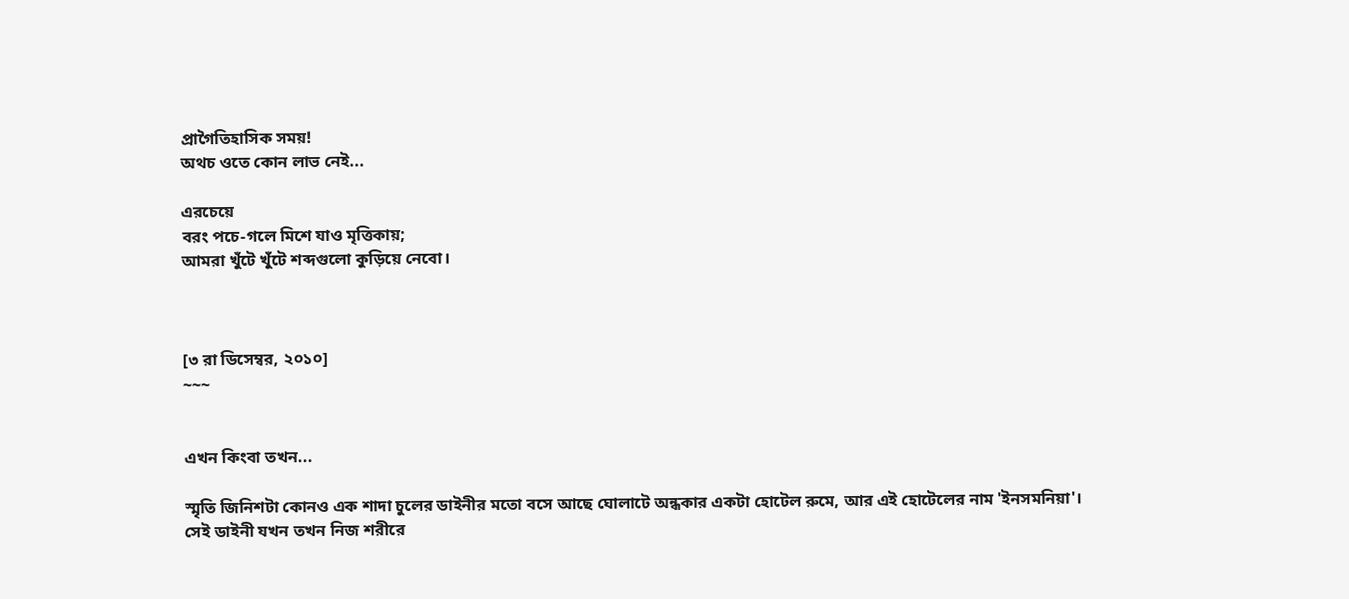প্রাগৈতিহাসিক সময়!
অথচ ওতে কোন লাভ নেই...

এরচেয়ে
বরং পচে-গলে মিশে যাও মৃত্তিকায়;
আমরা খুঁটে খুঁটে শব্দগুলো কুড়িয়ে নেবো।



[৩ রা ডিসেম্বর, ২০১০]
~~~


এখন কিংবা তখন...

স্মৃতি জিনিশটা কোনও এক শাদা চুলের ডাইনীর মতো বসে আছে ঘোলাটে অন্ধকার একটা হোটেল রুমে, আর এই হোটেলের নাম 'ইনসমনিয়া'। সেই ডাইনী যখন তখন নিজ শরীরে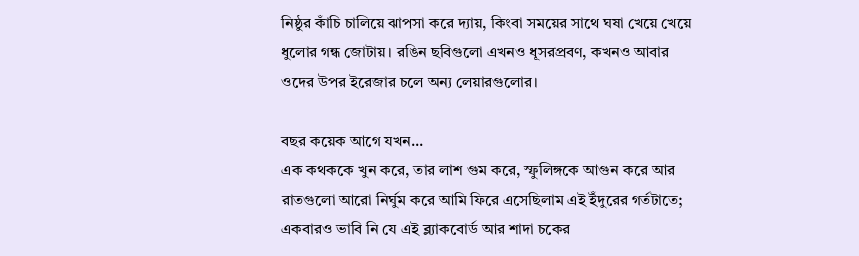নিষ্ঠুর কাঁচি চালিয়ে ঝাপসা করে দ্যায়, কিংবা সময়ের সাথে ঘষা খেয়ে খেয়ে ধুলোর গন্ধ জোটায়। রঙিন ছবিগুলো এখনও ধূসরপ্রবণ, কখনও আবার ওদের উপর ইরেজার চলে অন্য লেয়ারগুলোর।

বছর কয়েক আগে যখন...
এক কথককে খুন করে, তার লাশ গুম করে, স্ফুলিঙ্গকে আগুন করে আর রাতগুলো আরো নির্ঘুম করে আমি ফিরে এসেছিলাম এই ইঁদুরের গর্তটাতে; একবারও ভাবি নি যে এই ব্ল্যাকবোর্ড আর শাদা চকের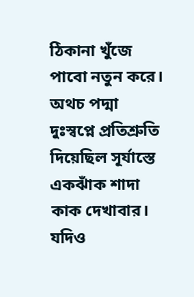ঠিকানা খুঁজে পাবো নতুন করে। অথচ পদ্মা দুঃস্বপ্নে প্রতিশ্রুতি দিয়েছিল সূর্যাস্তে একঝাঁক শাদা কাক দেখাবার। যদিও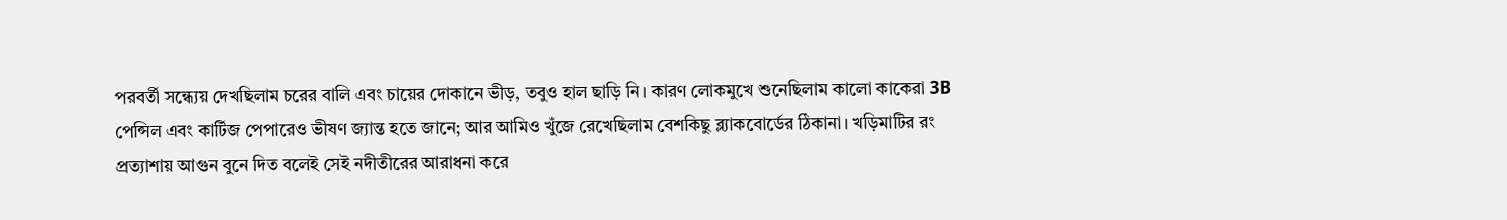পরবর্তী সন্ধ্যেয় দেখছিলাম চরের বালি এবং চায়ের দোকানে ভীড়, তবুও হাল ছাড়ি নি। কারণ লোকমুখে শুনেছিলাম কালো কাকেরা 3B পেন্সিল এবং কার্টিজ পেপারেও ভীষণ জ্যান্ত হতে জানে; আর আমিও খুঁজে রেখেছিলাম বেশকিছু ব্ল্যাকবোর্ডের ঠিকানা। খড়িমাটির রং প্রত্যাশায় আগুন বুনে দিত বলেই সেই নদীতীরের আরাধনা করে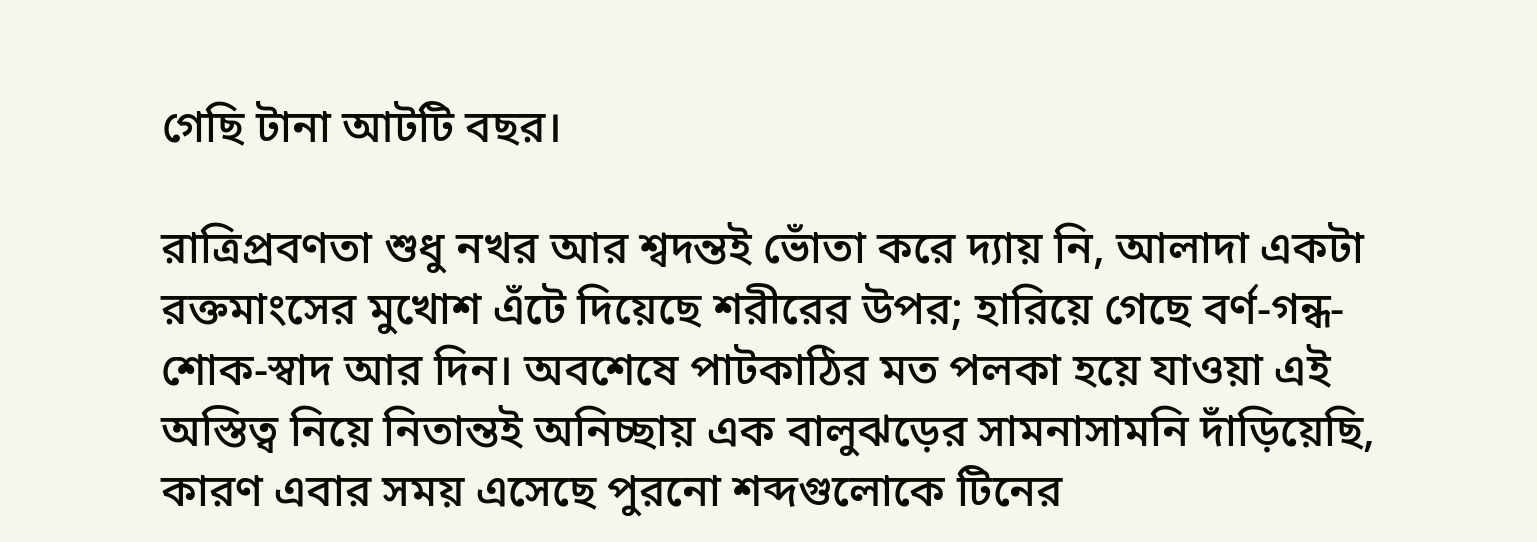গেছি টানা আটটি বছর।

রাত্রিপ্রবণতা শুধু নখর আর শ্বদন্তই ভোঁতা করে দ্যায় নি, আলাদা একটা রক্তমাংসের মুখোশ এঁটে দিয়েছে শরীরের উপর; হারিয়ে গেছে বর্ণ-গন্ধ-শোক-স্বাদ আর দিন। অবশেষে পাটকাঠির মত পলকা হয়ে যাওয়া এই অস্তিত্ব নিয়ে নিতান্তই অনিচ্ছায় এক বালুঝড়ের সামনাসামনি দাঁড়িয়েছি, কারণ এবার সময় এসেছে পুরনো শব্দগুলোকে টিনের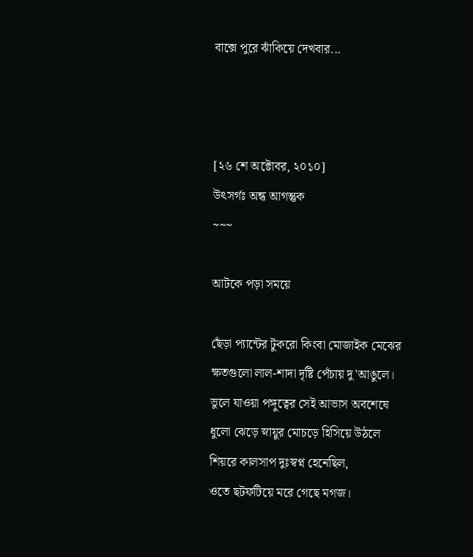বাক্সে পুরে ঝাঁকিয়ে দেখবার...



[২৬ শে অক্টোবর, ২০১০]
উৎসর্গঃ অন্ধ আগন্তুক
~~~

আটকে পড়া সময়ে

ছেঁড়া প্যান্টের টুকরো কিংবা মোজাইক মেঝের
ক্ষতগুলো লাল-শাদা দৃষ্টি পেঁচায় দু'আঙুলে।
ভুলে যাওয়া পঙ্গুত্বের সেই আভাস অবশেষে
ধুলো ঝেড়ে স্নায়ুর মোচড়ে হিসিয়ে উঠলে
শিয়রে কালসাপ দুঃস্বপ্ন হেনেছিল,
ওতে ছটফটিয়ে মরে গেছে মগজ।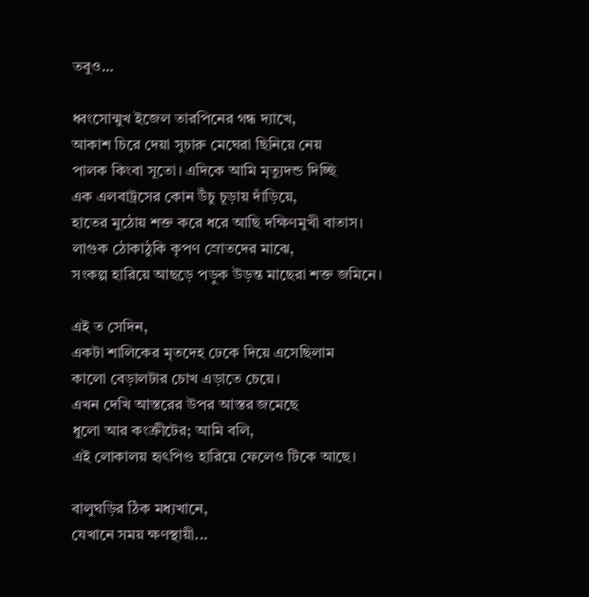তবুও...

ধ্বংসোন্মুখ ইজেল তারপিনের গন্ধ দ্যাখে,
আকাশ চিরে দেয়া সুচারু মেঘেরা ছিনিয়ে নেয়
পালক কিংবা সূতো। এদিকে আমি মৃত্যুদন্ড দিচ্ছি
এক এলবাট্রসের কোন উঁচু চূড়ায় দাঁড়িয়ে,
হাতের মুঠোয় শক্ত করে ধরে আছি দক্ষিণমুখী বাতাস।
লাগুক ঠোকাঠুকি কৃপণ স্রোতদের মাঝে,
সংকল্প হারিয়ে আছড়ে পড়ুক উড়ন্ত মাছেরা শক্ত জমিনে।

এই ত সেদিন,
একটা শালিকের মৃতদেহ ঢেকে দিয়ে এসেছিলাম
কালো বেড়ালটার চোখ এড়াতে চেয়ে।
এখন দেখি আস্তরের উপর আস্তর জমেছে
ধুলো আর কংক্রীটের; আমি বলি,
এই লোকালয় হৃৎপিণ্ড হারিয়ে ফেলেও টিকে আছে।

বালুঘড়ির ঠিক মধ্যখানে,
যেখানে সময় ক্ষণস্থায়ী...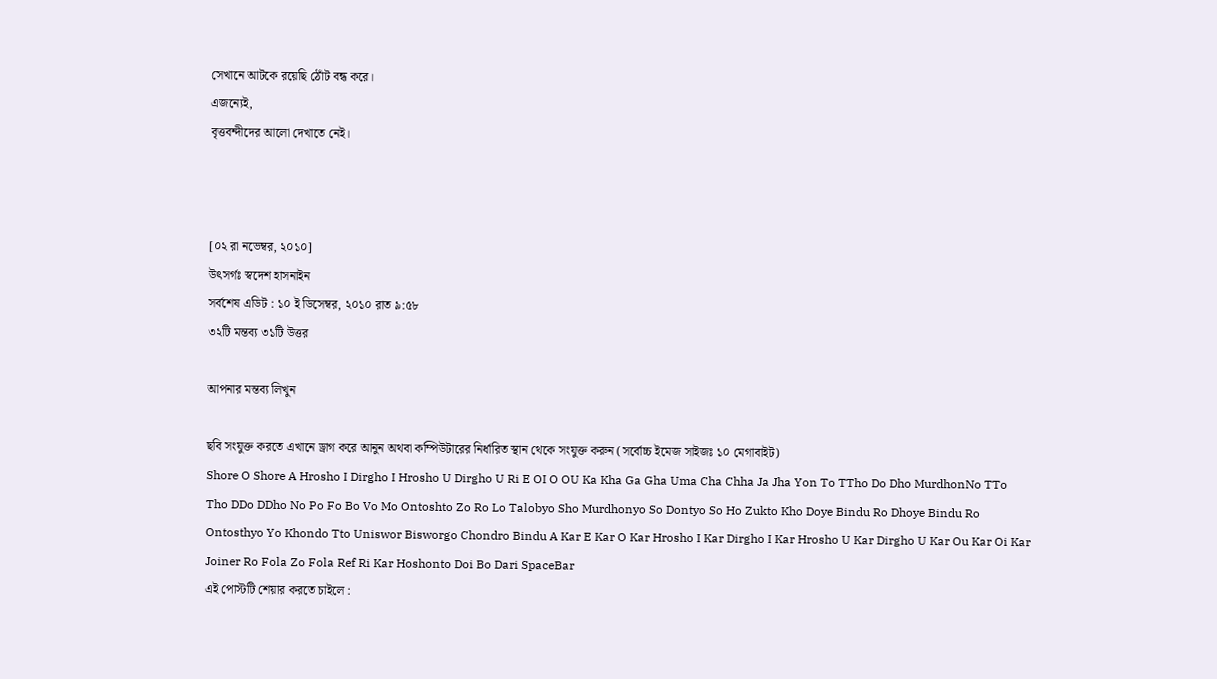সেখানে আটকে রয়েছি ঠোঁট বন্ধ করে।
এজন্যেই,
বৃত্তবন্দীদের আলো দেখাতে নেই।



[০২ রা নভেম্বর, ২০১০]
উৎসর্গঃ স্বদেশ হাসনাইন
সর্বশেষ এডিট : ১০ ই ডিসেম্বর, ২০১০ রাত ৯:৫৮
৩২টি মন্তব্য ৩১টি উত্তর

আপনার মন্তব্য লিখুন

ছবি সংযুক্ত করতে এখানে ড্রাগ করে আনুন অথবা কম্পিউটারের নির্ধারিত স্থান থেকে সংযুক্ত করুন (সর্বোচ্চ ইমেজ সাইজঃ ১০ মেগাবাইট)
Shore O Shore A Hrosho I Dirgho I Hrosho U Dirgho U Ri E OI O OU Ka Kha Ga Gha Uma Cha Chha Ja Jha Yon To TTho Do Dho MurdhonNo TTo Tho DDo DDho No Po Fo Bo Vo Mo Ontoshto Zo Ro Lo Talobyo Sho Murdhonyo So Dontyo So Ho Zukto Kho Doye Bindu Ro Dhoye Bindu Ro Ontosthyo Yo Khondo Tto Uniswor Bisworgo Chondro Bindu A Kar E Kar O Kar Hrosho I Kar Dirgho I Kar Hrosho U Kar Dirgho U Kar Ou Kar Oi Kar Joiner Ro Fola Zo Fola Ref Ri Kar Hoshonto Doi Bo Dari SpaceBar
এই পোস্টটি শেয়ার করতে চাইলে :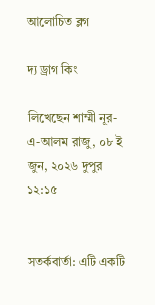আলোচিত ব্লগ

দ্য ড্রাগ কিং

লিখেছেন শাম্মী নূর-এ-আলম রাজু, ০৮ ই জুন, ২০২৬ দুপুর ১২:১৫


সতর্কবার্তা: এটি একটি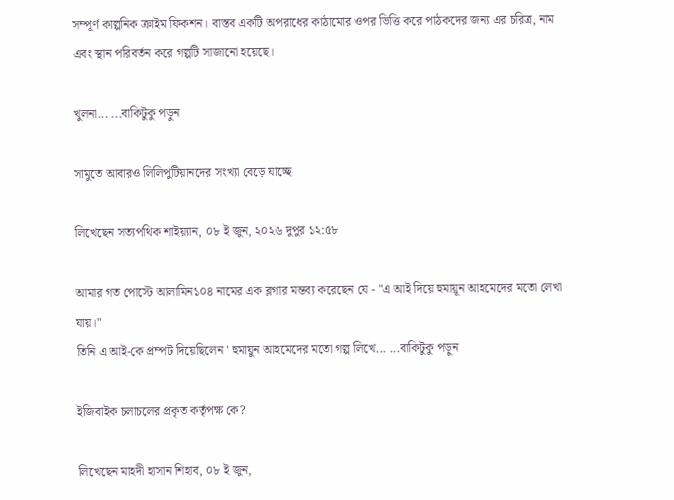সম্পূর্ণ কাল্পনিক ক্রাইম ফিকশন। বাস্তব একটি অপরাধের কাঠামোর ওপর ভিত্তি করে পাঠকদের জন্য এর চরিত্র, নাম এবং স্থান পরিবর্তন করে গল্পটি সাজানো হয়েছে।

খুলনা... ...বাকিটুকু পড়ুন

সামুতে আবারও লিলিপুটিয়ানদের সংখ্যা বেড়ে যাচ্ছে

লিখেছেন সত্যপথিক শাইয়্যান, ০৮ ই জুন, ২০২৬ দুপুর ১২:৫৮

আমার গত পোস্টে আলামিন১০৪ নামের এক ব্লগার মন্তব্য করেছেন যে - "এ আই দিয়ে হুমায়ূন আহমেদের মতো লেখা যায়।"
তিনি এ আই-কে প্রম্পট দিয়েছিলেন ' হুমায়ুন আহমেদের মতো গল্প লিখে... ...বাকিটুকু পড়ুন

ইজিবাইক চলাচলের প্রকৃত কর্তৃপক্ষ কে?

লিখেছেন মাহদী হাসান শিহাব, ০৮ ই জুন,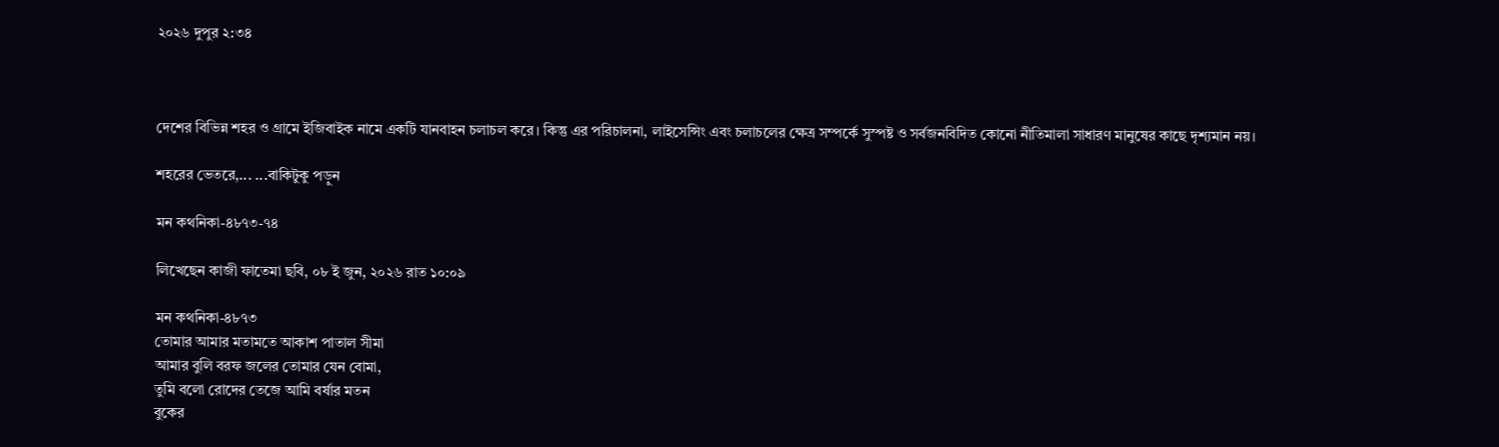২০২৬ দুপুর ২:৩৪



দেশের বিভিন্ন শহর ও গ্রামে ইজিবাইক নামে একটি যানবাহন চলাচল করে। কিন্তু এর পরিচালনা, লাইসেন্সিং এবং চলাচলের ক্ষেত্র সম্পর্কে সুস্পষ্ট ও সর্বজনবিদিত কোনো নীতিমালা সাধারণ মানুষের কাছে দৃশ্যমান নয়।

শহরের ভেতরে,... ...বাকিটুকু পড়ুন

মন কথনিকা-৪৮৭৩-৭৪

লিখেছেন কাজী ফাতেমা ছবি, ০৮ ই জুন, ২০২৬ রাত ১০:০৯

মন কথনিকা-৪৮৭৩
তোমার আমার মতামতে আকাশ পাতাল সীমা
আমার বুলি বরফ জলের তোমার যেন বোমা,
তুমি বলো রোদের তেজে আমি বর্ষার মতন
বুকের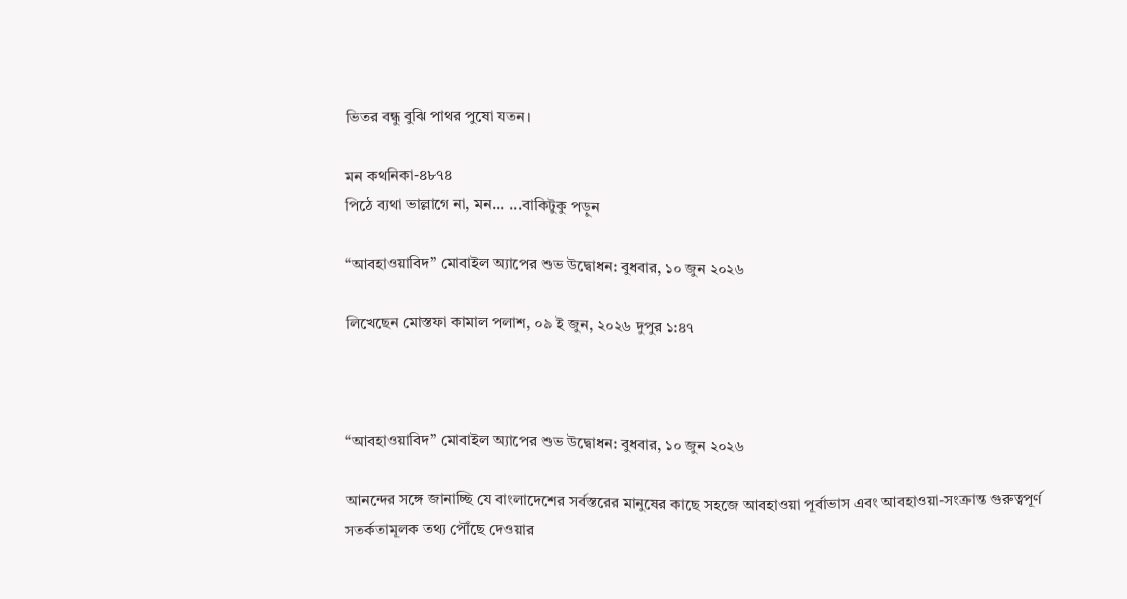ভিতর বন্ধু বুঝি পাথর পুষো যতন।

মন কথনিকা-৪৮৭৪
পিঠে ব্যথা ভাল্লাগে না, মন... ...বাকিটুকু পড়ুন

“আবহাওয়াবিদ” মোবাইল অ্যাপের শুভ উদ্বোধন: বুধবার, ১০ জুন ২০২৬

লিখেছেন মোস্তফা কামাল পলাশ, ০৯ ই জুন, ২০২৬ দুপুর ১:৪৭



“আবহাওয়াবিদ” মোবাইল অ্যাপের শুভ উদ্বোধন: বুধবার, ১০ জুন ২০২৬

আনন্দের সঙ্গে জানাচ্ছি যে বাংলাদেশের সর্বস্তরের মানুষের কাছে সহজে আবহাওয়া পূর্বাভাস এবং আবহাওয়া-সংক্রান্ত গুরুত্বপূর্ণ সতর্কতামূলক তথ্য পৌঁছে দেওয়ার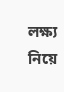লক্ষ্য নিয়ে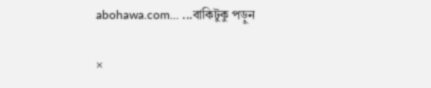abohawa.com... ...বাকিটুকু পড়ুন

×